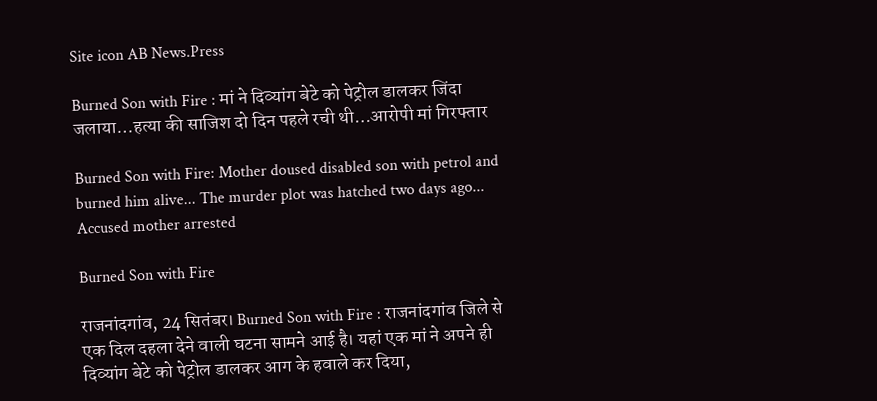Site icon AB News.Press

Burned Son with Fire : मां ने दिव्यांग बेटे को पेट्रोल डालकर जिंदा जलाया…हत्या की साजिश दो दिन पहले रची थी…आरोपी मां गिरफ्तार

Burned Son with Fire: Mother doused disabled son with petrol and burned him alive... The murder plot was hatched two days ago... Accused mother arrested

Burned Son with Fire

राजनांदगांव, 24 सितंबर। Burned Son with Fire : राजनांदगांव जिले से एक दिल दहला देने वाली घटना सामने आई है। यहां एक मां ने अपने ही दिव्यांग बेटे को पेट्रोल डालकर आग के हवाले कर दिया,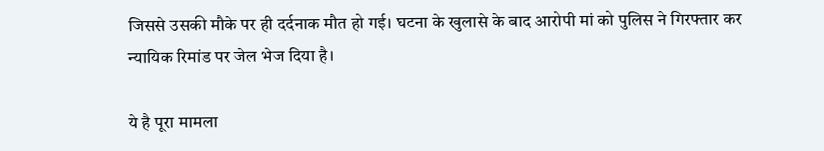जिससे उसकी मौके पर ही दर्दनाक मौत हो गई। घटना के खुलासे के बाद आरोपी मां को पुलिस ने गिरफ्तार कर न्यायिक रिमांड पर जेल भेज दिया है।

ये है पूरा मामला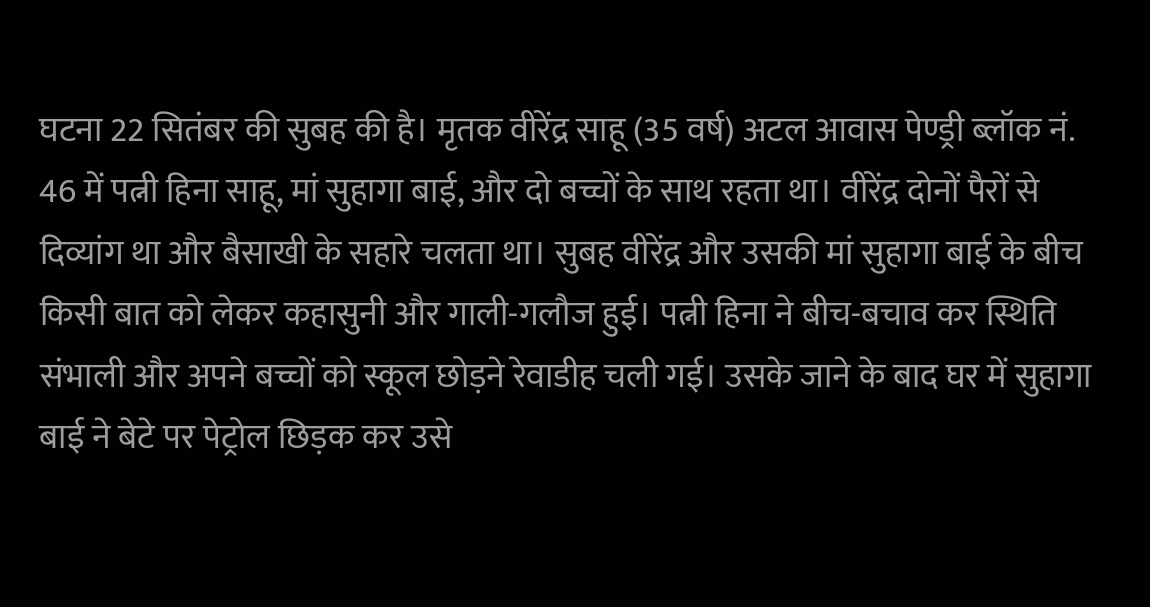घटना 22 सितंबर की सुबह की है। मृतक वीरेंद्र साहू (35 वर्ष) अटल आवास पेण्ड्री ब्लॉक नं. 46 में पत्नी हिना साहू, मां सुहागा बाई, और दो बच्चों के साथ रहता था। वीरेंद्र दोनों पैरों से दिव्यांग था और बैसाखी के सहारे चलता था। सुबह वीरेंद्र और उसकी मां सुहागा बाई के बीच किसी बात को लेकर कहासुनी और गाली-गलौज हुई। पत्नी हिना ने बीच-बचाव कर स्थिति संभाली और अपने बच्चों को स्कूल छोड़ने रेवाडीह चली गई। उसके जाने के बाद घर में सुहागा बाई ने बेटे पर पेट्रोल छिड़क कर उसे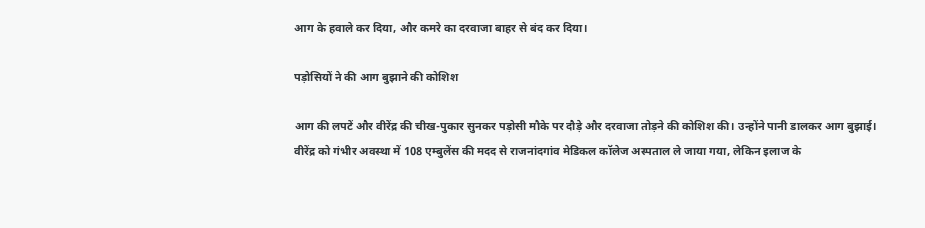आग के हवाले कर दिया, और कमरे का दरवाजा बाहर से बंद कर दिया।

पड़ोसियों ने की आग बुझाने की कोशिश

आग की लपटें और वीरेंद्र की चीख-पुकार सुनकर पड़ोसी मौके पर दौड़े और दरवाजा तोड़ने की कोशिश की। उन्होंने पानी डालकर आग बुझाई। वीरेंद्र को गंभीर अवस्था में 108 एम्बुलेंस की मदद से राजनांदगांव मेडिकल कॉलेज अस्पताल ले जाया गया, लेकिन इलाज के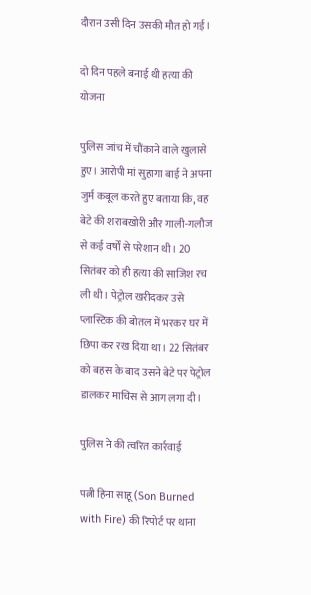दौरान उसी दिन उसकी मौत हो गई।

दो दिन पहले बनाई थी हत्या की योजना

पुलिस जांच में चौंकाने वाले खुलासे हुए। आरोपी मां सुहागा बाई ने अपना जुर्म कबूल करते हुए बताया कि, वह बेटे की शराबखोरी और गाली-गलौज से कई वर्षों से परेशान थी। 20 सितंबर को ही हत्या की साजिश रच ली थी। पेट्रोल खरीदकर उसे प्लास्टिक की बोतल में भरकर घर में छिपा कर रख दिया था। 22 सितंबर को बहस के बाद उसने बेटे पर पेट्रोल डालकर माचिस से आग लगा दी।

पुलिस ने की त्वरित कार्रवाई

पत्नी हिना साहू (Son Burned with Fire) की रिपोर्ट पर थाना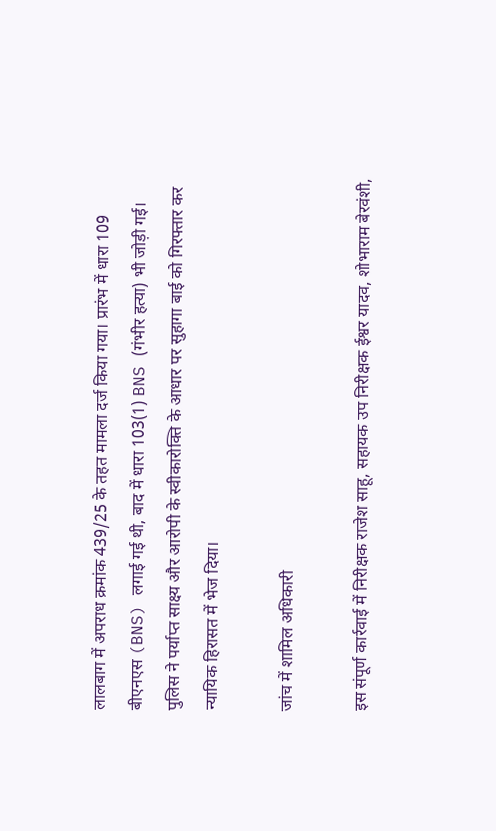लालबाग में अपराध क्रमांक 439/25 के तहत मामला दर्ज किया गया। प्रारंभ में धारा 109 बीएनएस (BNS) लगाई गई थी, बाद में धारा 103(1) BNS (गंभीर हत्या) भी जोड़ी गई। पुलिस ने पर्याप्त साक्ष्य और आरोपी के स्वीकारोक्ति के आधार पर सुहागा बाई को गिरफ्तार कर न्यायिक हिरासत में भेज दिया।

जांच में शामिल अधिकारी

इस संपूर्ण कार्रवाई में निरीक्षक राजेश साहू, सहायक उप निरीक्षक ईश्वर यादव, शोभाराम बेरवंशी,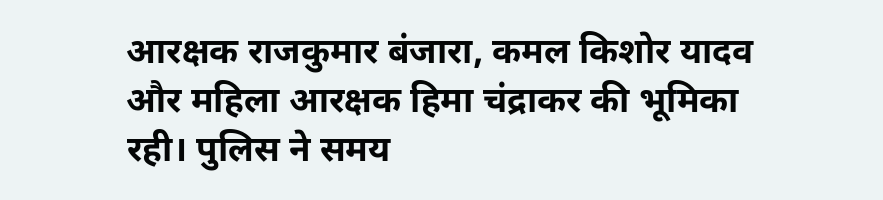आरक्षक राजकुमार बंजारा, कमल किशोर यादव और महिला आरक्षक हिमा चंद्राकर की भूमिका रही। पुलिस ने समय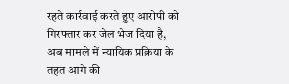रहते कार्रवाई करते हुए आरोपी को गिरफ्तार कर जेल भेज दिया है, अब मामले में न्यायिक प्रक्रिया के तहत आगे की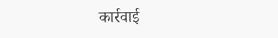कार्रवाई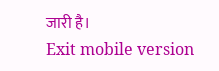जारी है।
Exit mobile version